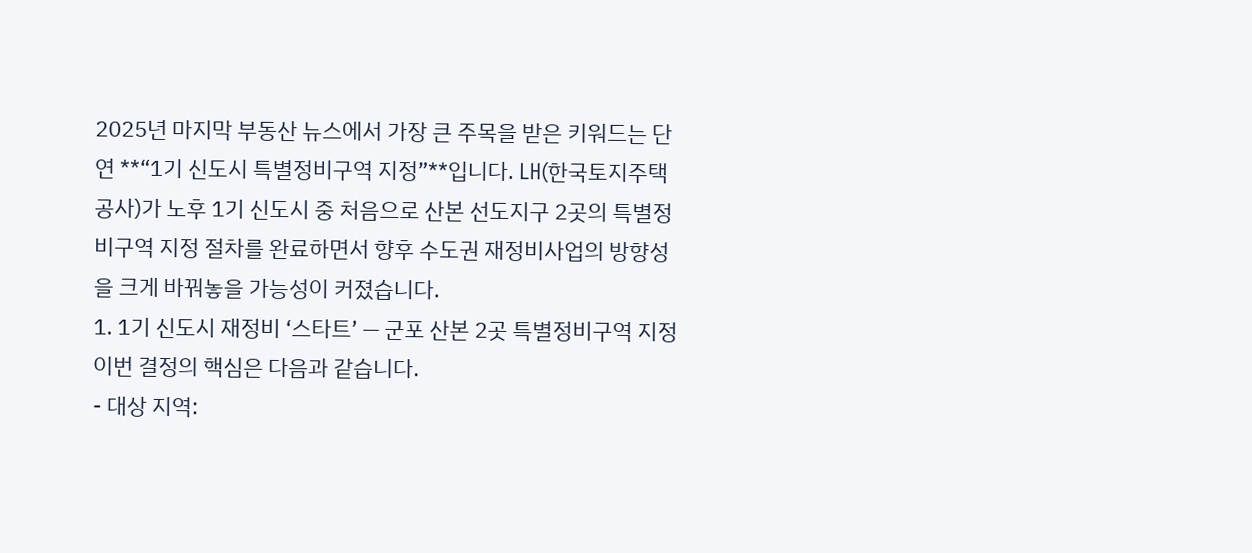2025년 마지막 부동산 뉴스에서 가장 큰 주목을 받은 키워드는 단연 **“1기 신도시 특별정비구역 지정”**입니다. LH(한국토지주택공사)가 노후 1기 신도시 중 처음으로 산본 선도지구 2곳의 특별정비구역 지정 절차를 완료하면서 향후 수도권 재정비사업의 방향성을 크게 바꿔놓을 가능성이 커졌습니다.
1. 1기 신도시 재정비 ‘스타트’ — 군포 산본 2곳 특별정비구역 지정
이번 결정의 핵심은 다음과 같습니다.
- 대상 지역: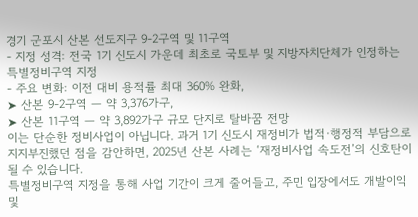경기 군포시 산본 선도지구 9-2구역 및 11구역
- 지정 성격: 전국 1기 신도시 가운데 최초로 국토부 및 지방자치단체가 인정하는 특별정비구역 지정
- 주요 변화: 이전 대비 용적률 최대 360% 완화,
➤ 산본 9-2구역 — 약 3,376가구,
➤ 산본 11구역 — 약 3,892가구 규모 단지로 탈바꿈 전망
이는 단순한 정비사업이 아닙니다. 과거 1기 신도시 재정비가 법적·행정적 부담으로 지지부진했던 점을 감안하면, 2025년 산본 사례는 ‘재정비사업 속도전’의 신호탄이 될 수 있습니다.
특별정비구역 지정을 통해 사업 기간이 크게 줄어들고, 주민 입장에서도 개발이익 및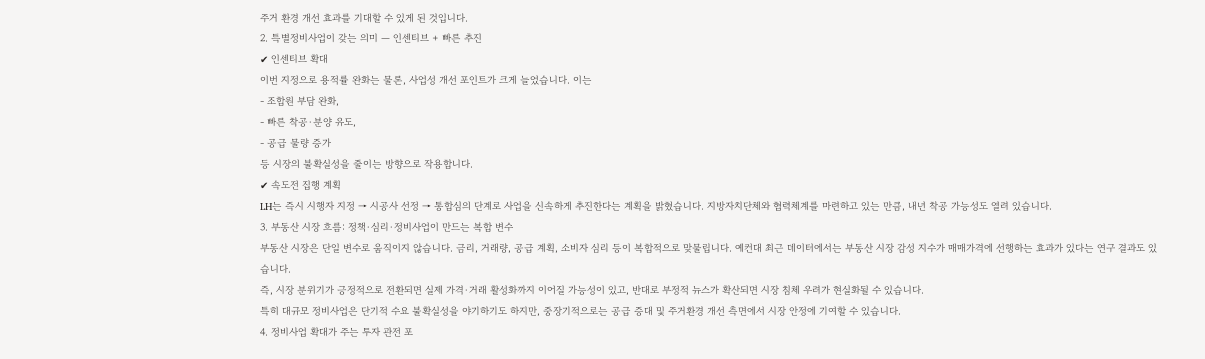주거 환경 개선 효과를 기대할 수 있게 된 것입니다.
2. 특별정비사업이 갖는 의미 — 인센티브 + 빠른 추진
✔ 인센티브 확대
이번 지정으로 용적률 완화는 물론, 사업성 개선 포인트가 크게 늘었습니다. 이는
- 조합원 부담 완화,
- 빠른 착공·분양 유도,
- 공급 물량 증가
등 시장의 불확실성을 줄이는 방향으로 작용합니다.
✔ 속도전 집행 계획
LH는 즉시 시행자 지정 → 시공사 선정 → 통합심의 단계로 사업을 신속하게 추진한다는 계획을 밝혔습니다. 지방자치단체와 협력체계를 마련하고 있는 만큼, 내년 착공 가능성도 열려 있습니다.
3. 부동산 시장 흐름: 정책·심리·정비사업이 만드는 복합 변수
부동산 시장은 단일 변수로 움직이지 않습니다. 금리, 거래량, 공급 계획, 소비자 심리 등이 복합적으로 맞물립니다. 예컨대 최근 데이터에서는 부동산 시장 감성 지수가 매매가격에 선행하는 효과가 있다는 연구 결과도 있습니다.
즉, 시장 분위기가 긍정적으로 전환되면 실제 가격·거래 활성화까지 이어질 가능성이 있고, 반대로 부정적 뉴스가 확산되면 시장 침체 우려가 현실화될 수 있습니다.
특히 대규모 정비사업은 단기적 수요 불확실성을 야기하기도 하지만, 중장기적으로는 공급 증대 및 주거환경 개선 측면에서 시장 안정에 기여할 수 있습니다.
4. 정비사업 확대가 주는 투자 관전 포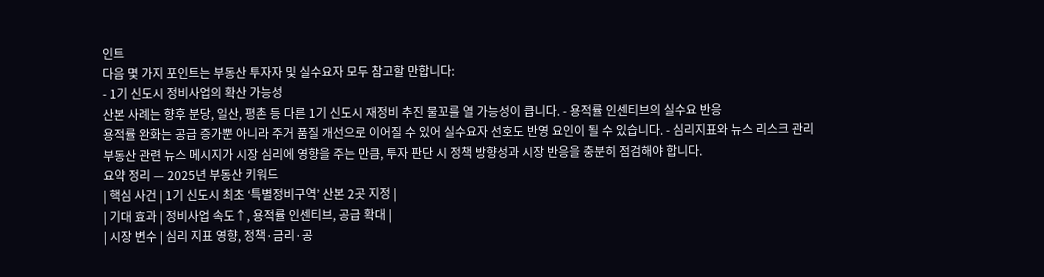인트
다음 몇 가지 포인트는 부동산 투자자 및 실수요자 모두 참고할 만합니다:
- 1기 신도시 정비사업의 확산 가능성
산본 사례는 향후 분당, 일산, 평촌 등 다른 1기 신도시 재정비 추진 물꼬를 열 가능성이 큽니다. - 용적률 인센티브의 실수요 반응
용적률 완화는 공급 증가뿐 아니라 주거 품질 개선으로 이어질 수 있어 실수요자 선호도 반영 요인이 될 수 있습니다. - 심리지표와 뉴스 리스크 관리
부동산 관련 뉴스 메시지가 시장 심리에 영향을 주는 만큼, 투자 판단 시 정책 방향성과 시장 반응을 충분히 점검해야 합니다.
요약 정리 — 2025년 부동산 키워드
| 핵심 사건 | 1기 신도시 최초 ‘특별정비구역’ 산본 2곳 지정 |
| 기대 효과 | 정비사업 속도↑, 용적률 인센티브, 공급 확대 |
| 시장 변수 | 심리 지표 영향, 정책·금리·공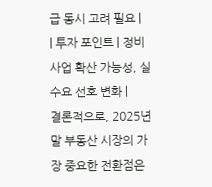급 동시 고려 필요 |
| 투자 포인트 | 정비사업 확산 가능성, 실수요 선호 변화 |
결론적으로, 2025년 말 부동산 시장의 가장 중요한 전환점은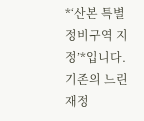*‘산본 특별정비구역 지정’*입니다. 기존의 느린 재정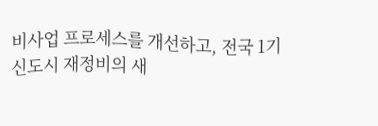비사업 프로세스를 개선하고, 전국 1기 신도시 재정비의 새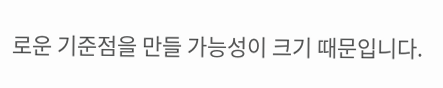로운 기준점을 만들 가능성이 크기 때문입니다.